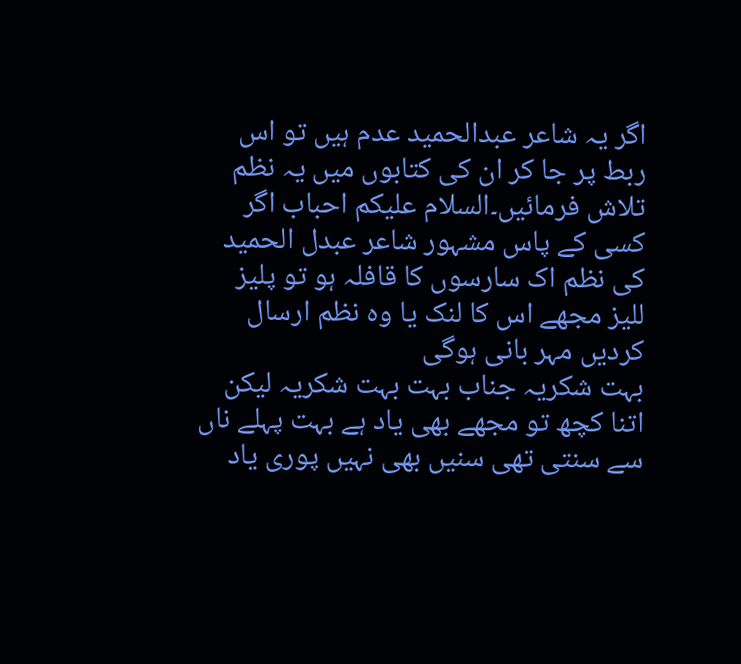اگر یہ شاعر عبدالحمید عدم ہیں تو اس ربط پر جا کر ان کی کتابوں میں یہ نظم تلاش فرمائیں۔السلام علیکم احباب اگر کسی کے پاس مشہور شاعر عبدل الحمید کی نظم اک سارسوں کا قافلہ ہو تو پلیز للیز مجھے اس کا لنک یا وہ نظم ارسال کردیں مہر بانی ہوگی
بہت شکریہ جناب بہت بہت شکریہ لیکن اتنا کچھ تو مجھے بھی یاد ہے بہت پہلے ناں سے سنتی تھی سنیں بھی نہیں پوری یاد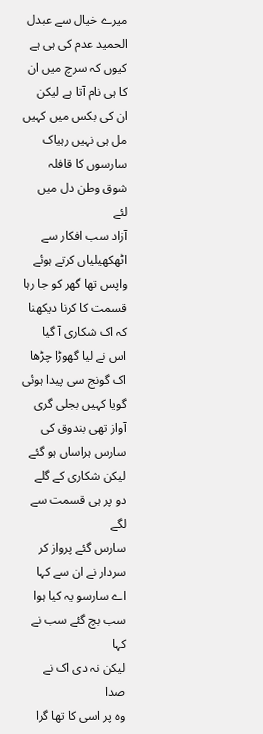میرے خیال سے عبدل الحمید عدم کی ہی ہے کیوں کہ سرچ میں ان کا ہی نام آتا ہے لیکن ان کی بکس میں کہیں مل ہی نہیں رہیاک سارسوں کا قافلہ
شوق وطن دل میں لئے
آزاد سب افکار سے
اٹھکھیلیاں کرتے ہوئے
واپس تھا گھر کو جا رہا
قسمت کا کرنا دیکھنا
کہ اک شکاری آ گیا
اس نے لیا گھوڑا چڑھا
اک گونج سی پیدا ہوئی
گویا کہیں بجلی گری
آواز تھی بندوق کی
سارس ہراساں ہو گئے
لیکن شکاری کے گلے
دو پر ہی قسمت سے لگے
سارس گئے پرواز کر
سردار نے ان سے کہا
اے سارسو یہ کیا ہوا
سب بچ گئے سب نے کہا
لیکن نہ دی اک نے صدا
وہ پر اسی کا تها گرا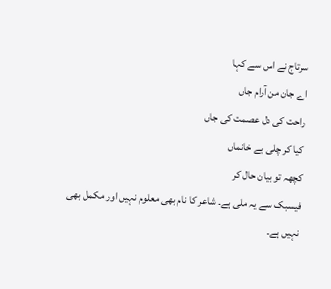سرتاج نے اس سے کہا
اے جان من آرام جاں
راحت کی دل عصمت کی جاں
کیا کر چلی بے خانماں
کچهہ تو بیان حال کر
فیسبک سے یہ ملی ہے۔ شاعر کا نام بھی معلوم نہیں اور مکمل بھی نہیں ہے۔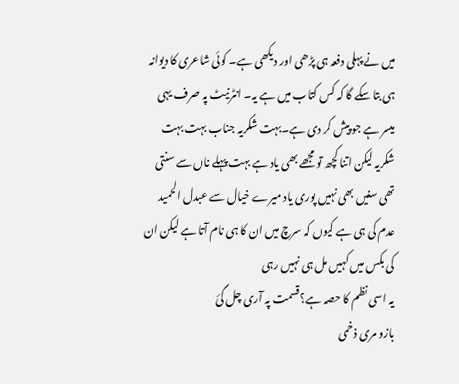میں نے پہلی دفعہ ہی پڑھی اور دیکھی ہے۔ کوئی شاعری کا دیوانہ ہی بتا سکے گا کہ کس کتاب میں ہے یہ۔ انٹرنیٹ پہ صرف یہی میسر ہے جو پیش کر دی ہے۔بہت شکریہ جناب بہت بہت شکریہ لیکن اتنا کچھ تو مجھے بھی یاد ہے بہت پہلے ناں سے سنتی تھی سنیں بھی نہیں پوری یاد میرے خیال سے عبدل الحمید عدم کی ہی ہے کیوں کہ سرچ میں ان کا ہی نام آتا ہے لیکن ان کی بکس میں کہیں مل ہی نہیں رہی
یہ اسی نظم کا حصہ ہے؟قسمت پہ آری چل گئ
بازو مری ذخمی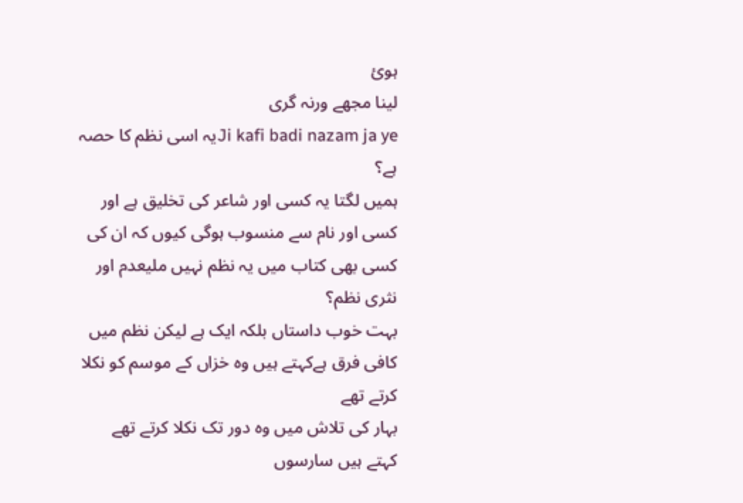ہوئ
لینا مجھے ورنہ گری
Ji kafi badi nazam ja yeیہ اسی نظم کا حصہ ہے؟
ہمیں لگتا یہ کسی اور شاعر کی تخلیق ہے اور کسی اور نام سے منسوب ہوگی کیوں کہ ان کی کسی بھی کتاب میں یہ نظم نہیں ملیعدم اور نثری نظم؟
بہت خوب داستاں بلکہ ایک ہے لیکن نظم میں کافی فرق ہےکہتے ہیں وہ خزاں کے موسم کو نکلا کرتے تھے
بہار کی تلاش میں وہ دور تک نکلا کرتے تھے
کہتے ہیں سارسوں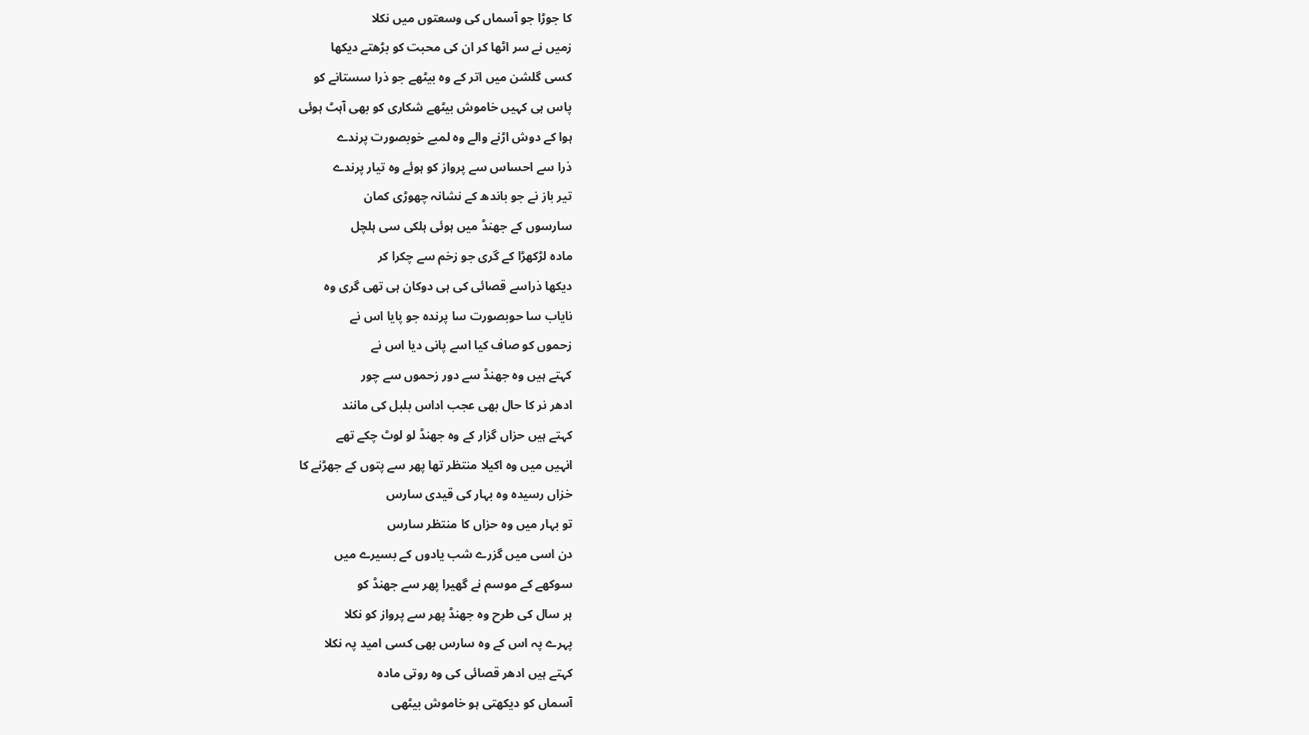کا جوڑا جو آسماں کی وسعتوں میں نکلا
زمیں نے سر اٹھا کر ان کی محبت کو بڑھتے دیکھا
کسی گلشن میں اتر کے وہ بیٹھے جو ذرا سستانے کو
پاس ہی کہیں خاموش بیٹھے شکاری کو بھی آہٹ ہوئی
ہوا کے دوش اڑنے والے وہ لمبے خوبصورت پرندے
ذرا سے احساس سے پرواز کو ہوئے وہ تیار پرندے
تیر باز نے جو باندھ کے نشانہ چھوڑی کمان
سارسوں کے جھنڈ میں ہوئی ہلکی سی ہلچل
مادہ لڑکھڑا کے گری جو زخم سے چکرا کر
دیکھا ذراسے قصائی کی ہی دوکان ہی تھی گری وہ
نایاب سا حوبصورت سا پرندہ جو پایا اس نے
زحموں کو صاف کیا اسے پانی دیا اس نے
کہتے ہیں وہ جھنڈ سے دور زحموں سے چور
ادھر نر کا حال بھی عجب اداس بلبل کی مانند
کہتے ہیں حزاں گزار کے وہ جھنڈ لو لوٹ چکے تھے
انہیں میں وہ اکیلا منتظر تھا پھر سے پتوں کے جھڑنے کا
خزاں رسیدہ وہ بہار کی قیدی سارس
تو بہار میں وہ حزاں کا منتظر سارس
دن اسی میں گزرے شب یادوں کے بسیرے میں
سوکھے کے موسم نے گھیرا پھر سے جھنڈ کو
ہر سال کی طرح وہ جھنڈ پھر سے پرواز کو نکلا
پہرے پہ اس کے وہ سارس بھی کسی امید پہ نکلا
کہتے ہیں ادھر قصائی کی وہ روتی مادہ
آسماں کو دیکھتی ہو خاموش بیٹھی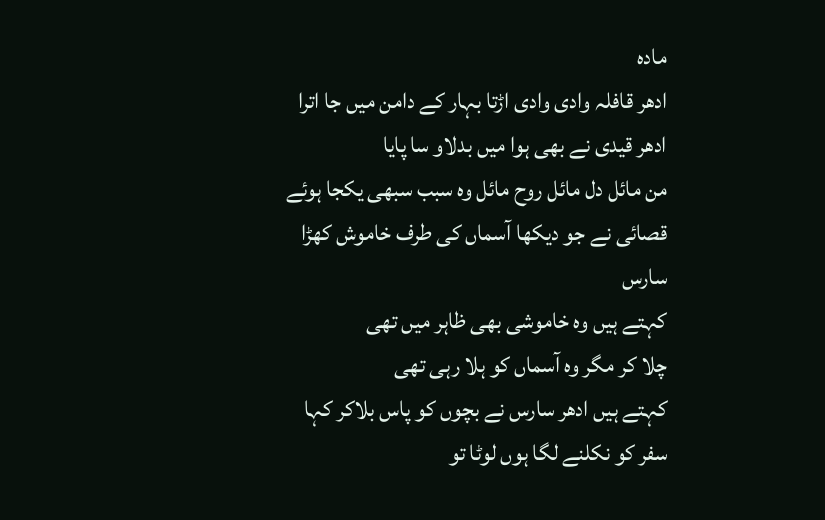مادہ
ادھر قافلہ وادی وادی اڑتا بہار کے دامن میں جا اترا
ادھر قیدی نے بھی ہوا میں بدلاو سا پایا
من مائل دل مائل روح مائل وہ سبب سبھی یکجا ہوئے
قصائی نے جو دیکھا آسماں کی طرف خاموش کھڑا سارس
کہتے ہیں وہ خاموشی بھی ظاہر میں تھی
چلا کر مگر وہ آسماں کو ہلا رہی تھی
کہتے ہیں ادھر سارس نے بچوں کو پاس بلاکر کہا
سفر کو نکلنے لگا ہوں لوٹا تو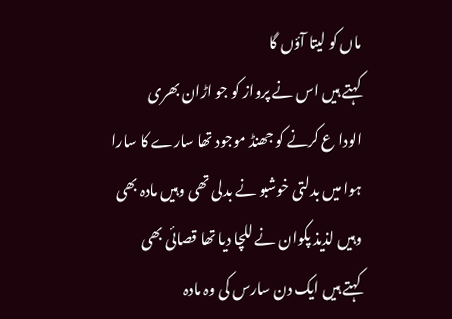ماں کو لیتا آؤں گا
کہتے ہیں اس نے پرواز کو جو اڑان بھری
الودا ع کرنے کو جھنڈ موجود تھا سارے کا سارا
ہوا میں بدلتی خوشبو نے بدلی تھی وہیں مادہ بھی
وہیں لذیذ پکوان نے للچا دیا تھا قصائی بھی
کہتے ہیں ایک دن سارس کی وہ مادہ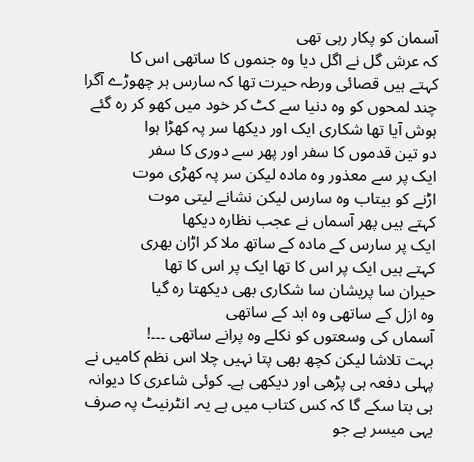آسمان کو پکار رہی تھی
کہ عرش گل نے اگل دیا وہ جنموں کا ساتھی اس کا
کہتے ہیں قصائی ورطہ حیرت تھا کہ سارس ہر چھوڑے آگرا
چند لمحوں کو وہ دنیا سے کٹ کر خود میں کھو کر رہ گئے
ہوش آیا تھا شکاری ایک اور دیکھا سر پہ کھڑا ہوا
دو تین قدموں کا سفر اور پھر سے دوری کا سفر
ایک پر سے معذور وہ مادہ لیکن سر پہ کھڑی موت
اڑنے کو بیتاب وہ سارس لیکن نشانے لیتی موت
کہتے ہیں پھر آسماں نے عجب نظارہ دیکھا
ایک پر سارس کے مادہ کے ساتھ ملا کر اڑان بھری
کہتے ہیں ایک پر اس کا تھا ایک پر اس کا تھا
حیران سا پریشان سا شکاری بھی دیکھتا رہ گیا
وہ ازل کے ساتھی وہ ابد کے ساتھی
آسماں کی وسعتوں کو نکلے وہ پرانے ساتھی ۔۔۔!
بہت تلاشا لیکن کچھ بھی پتا نہیں چلا اس نظم کامیں نے پہلی دفعہ ہی پڑھی اور دیکھی ہے۔ کوئی شاعری کا دیوانہ ہی بتا سکے گا کہ کس کتاب میں ہے یہ۔ انٹرنیٹ پہ صرف یہی میسر ہے جو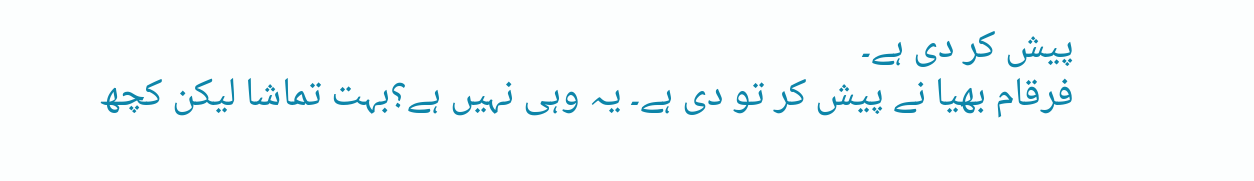پیش کر دی ہے۔
فرقام بھیا نے پیش کر تو دی ہے۔ یہ وہی نہیں ہے؟بہت تماشا لیکن کچھ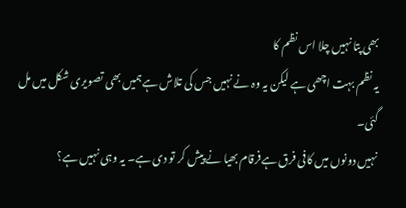بھی پتا نہیں چلا اس نظم کا
یہ نظم بہت اچھی ہے لیکن یہ وہ نے نہیں جس کی تلاش ہےہمیں بھی تصویری شکل میں مل گئی۔
نہیں دونوں میں کافی فرق ہےفرقام بھیا نے پیش کر تو دی ہے۔ یہ وہی نہیں ہے؟